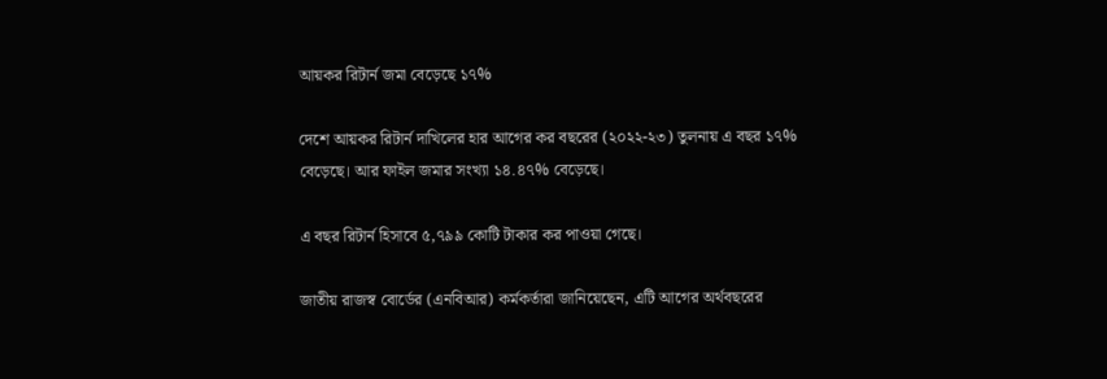আয়কর রিটার্ন জমা বেড়েছে ১৭%

দেশে আয়কর রিটার্ন দাখিলের হার আগের কর বছরের (২০২২-২৩) তুলনায় এ বছর ১৭% বেড়েছে। আর ফাইল জমার সংখ্যা ১৪.৪৭% বেড়েছে।

এ বছর রিটার্ন হিসাবে ৫,৭৯৯ কোটি টাকার কর পাওয়া গেছে।

জাতীয় রাজস্ব বোর্ডের (এনবিআর) কর্মকর্তারা জানিয়েছেন, এটি আগের অর্থবছরের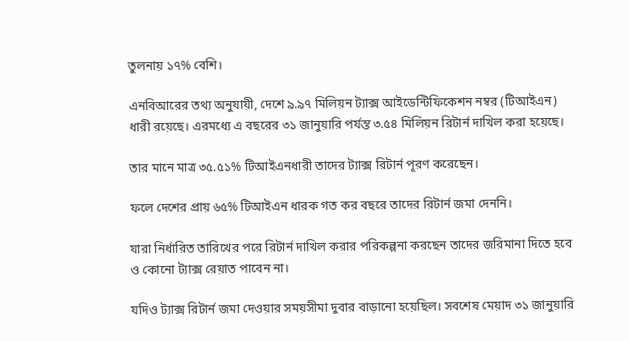তুলনায় ১৭% বেশি।

এনবিআরের তথ্য অনুযায়ী, দেশে ৯.৯৭ মিলিয়ন ট্যাক্স আইডেন্টিফিকেশন নম্বর (টিআইএন) ধারী রয়েছে। এরমধ্যে এ বছরের ৩১ জানুয়ারি পর্যন্ত ৩.৫৪ মিলিয়ন রিটার্ন দাখিল করা হয়েছে।

তার মানে মাত্র ৩৫.৫১% টিআইএনধারী তাদের ট্যাক্স রিটার্ন পূরণ করেছেন।

ফলে দেশের প্রায় ৬৫% টিআইএন ধারক গত কর বছরে তাদের রিটার্ন জমা দেননি।

যারা নির্ধারিত তারিখের পরে রিটার্ন দাখিল করার পরিকল্পনা করছেন তাদের জরিমানা দিতে হবে ও কোনো ট্যাক্স রেয়াত পাবেন না।

যদিও ট্যাক্স রিটার্ন জমা দেওয়ার সময়সীমা দুবার বাড়ানো হয়েছিল। সবশেষ মেয়াদ ৩১ জানুয়ারি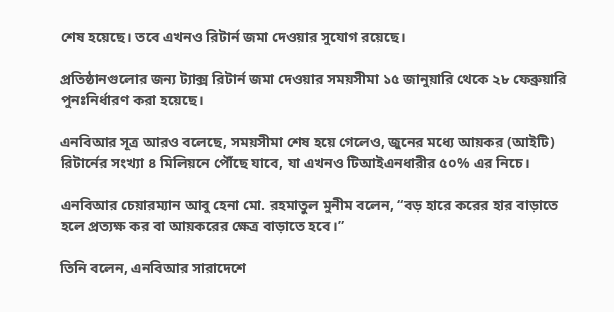শেষ হয়েছে। তবে এখনও রিটার্ন জমা দেওয়ার সুযোগ রয়েছে।

প্রতিষ্ঠানগুলোর জন্য ট্যাক্স রিটার্ন জমা দেওয়ার সময়সীমা ১৫ জানুয়ারি থেকে ২৮ ফেব্রুয়ারি পুনঃনির্ধারণ করা হয়েছে।

এনবিআর সূত্র আরও বলেছে, সময়সীমা শেষ হয়ে গেলেও, জুনের মধ্যে আয়কর (আইটি) রিটার্নের সংখ্যা ৪ মিলিয়নে পৌঁছে যাবে, যা এখনও টিআইএনধারীর ৫০% এর নিচে।

এনবিআর চেয়ারম্যান আবু হেনা মো. রহমাতুল মুনীম বলেন, “বড় হারে করের হার বাড়াতে হলে প্রত্যক্ষ কর বা আয়করের ক্ষেত্র বাড়াতে হবে।”

তিনি বলেন, এনবিআর সারাদেশে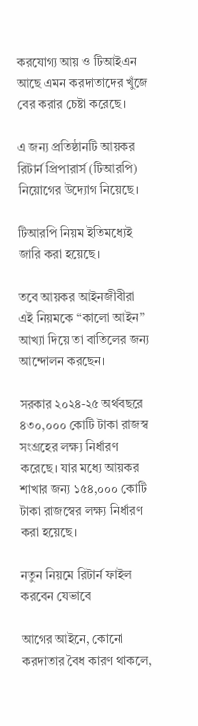করযোগ্য আয় ও টিআইএন আছে এমন করদাতাদের খুঁজে বের করার চেষ্টা করেছে।

এ জন্য প্রতিষ্ঠানটি আয়কর রিটার্ন প্রিপারার্স (টিআরপি) নিয়োগের উদ্যোগ নিয়েছে।

টিআরপি নিয়ম ইতিমধ্যেই জারি করা হয়েছে।

তবে আয়কর আইনজীবীরা এই নিয়মকে “কালো আইন” আখ্যা দিয়ে তা বাতিলের জন্য আন্দোলন করছেন।

সরকার ২০২৪-২৫ অর্থবছরে ৪৩০,০০০ কোটি টাকা রাজস্ব সংগ্রহের লক্ষ্য নির্ধারণ করেছে। যার মধ্যে আয়কর শাখার জন্য ১৫৪,০০০ কোটি টাকা রাজস্বের লক্ষ্য নির্ধারণ করা হয়েছে।

নতুন নিয়মে রিটার্ন ফাইল করবেন যেভাবে

আগের আইনে, কোনো করদাতার বৈধ কারণ থাকলে,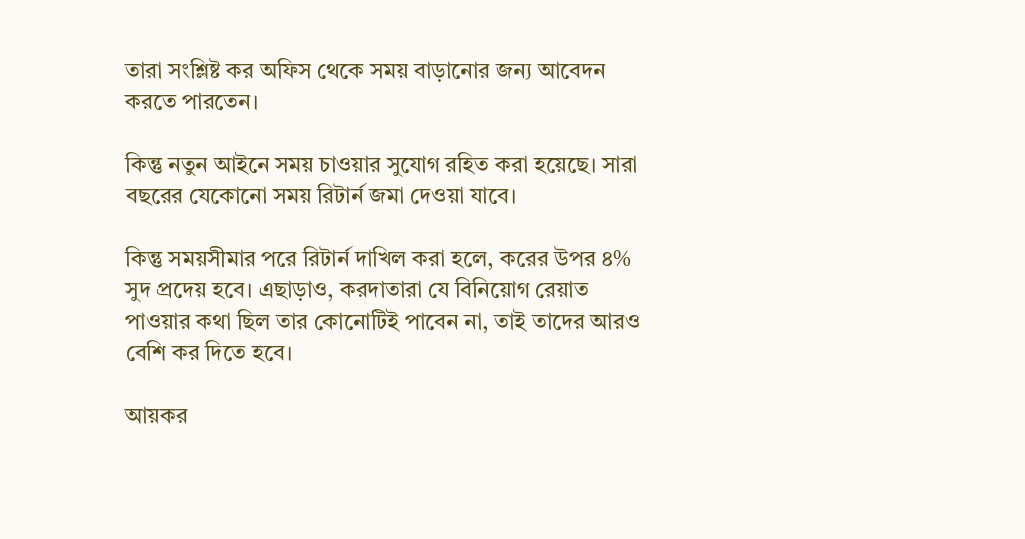তারা সংশ্লিষ্ট কর অফিস থেকে সময় বাড়ানোর জন্য আবেদন করতে পারতেন।

কিন্তু নতুন আইনে সময় চাওয়ার সুযোগ রহিত করা হয়েছে। সারা বছরের যেকোনো সময় রিটার্ন জমা দেওয়া যাবে।

কিন্তু সময়সীমার পরে রিটার্ন দাখিল করা হলে, করের উপর ৪% সুদ প্রদেয় হবে। এছাড়াও, করদাতারা যে বিনিয়োগ রেয়াত পাওয়ার কথা ছিল তার কোনোটিই পাবেন না, তাই তাদের আরও বেশি কর দিতে হবে।

আয়কর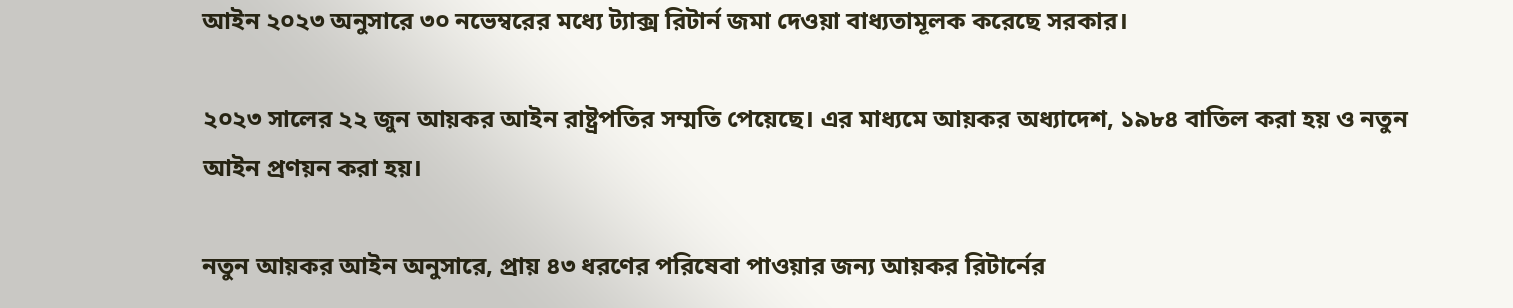আইন ২০২৩ অনুসারে ৩০ নভেম্বরের মধ্যে ট্যাক্স রিটার্ন জমা দেওয়া বাধ্যতামূলক করেছে সরকার।

২০২৩ সালের ২২ জুন আয়কর আইন রাষ্ট্রপতির সম্মতি পেয়েছে। এর মাধ্যমে আয়কর অধ্যাদেশ, ১৯৮৪ বাতিল করা হয় ও নতুন আইন প্রণয়ন করা হয়।

নতুন আয়কর আইন অনুসারে, প্রায় ৪৩ ধরণের পরিষেবা পাওয়ার জন্য আয়কর রিটার্নের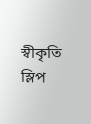স্বীকৃতি স্লিপ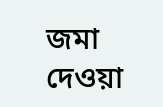জমা দেওয়া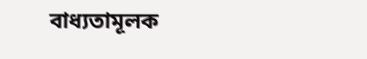বাধ্যতামূলক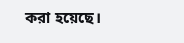করা হয়েছে।